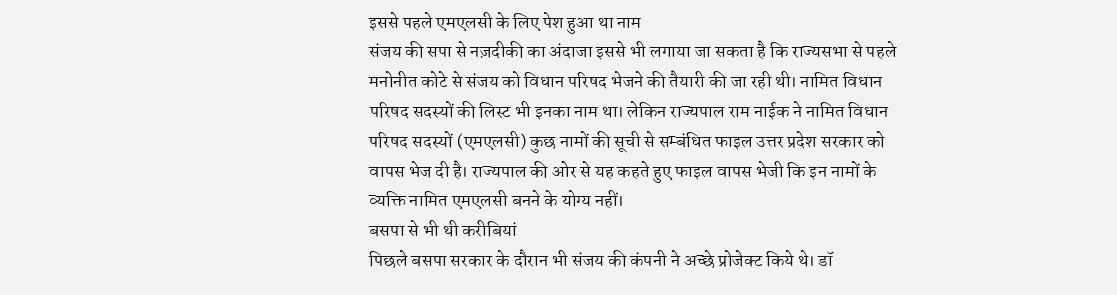इससे पहले एमएलसी के लिए पेश हुआ था नाम
संजय की सपा से नज़दीकी का अंदाजा इससे भी लगाया जा सकता है कि राज्यसभा से पहले मनोनीत कोटे से संजय को विधान परिषद भेजने की तैयारी की जा रही थी। नामित विधान परिषद सदस्यों की लिस्ट भी इनका नाम था। लेकिन राज्यपाल राम नाईक ने नामित विधान परिषद सदस्यों (एमएलसी) कुछ नामों की सूची से सम्बंधित फाइल उत्तर प्रदेश सरकार को वापस भेज दी है। राज्यपाल की ओर से यह कहते हुए फाइल वापस भेजी कि इन नामों के व्यक्ति नामित एमएलसी बनने के योग्य नहीं।
बसपा से भी थी करीबियां
पिछले बसपा सरकार के दौरान भी संजय की कंपनी ने अच्छे प्रोजेक्ट किये थे। डॉ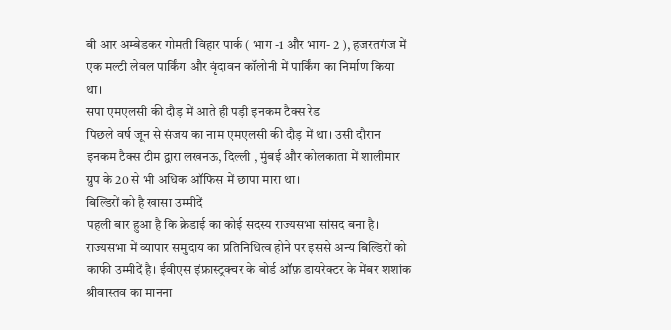बी आर अम्बेडकर गोमती विहार पार्क ( भाग -1 और भाग- 2 ), हजरतगंज में एक मल्टी लेवल पार्किंग और वृंदावन कॉलोनी में पार्किंग का निर्माण किया था।
सपा एमएलसी की दौड़ में आते ही पड़ी इनकम टैक्स रेड
पिछले वर्ष जून से संजय का नाम एमएलसी की दौड़ में था। उसी दौरान इनकम टैक्स टीम द्वारा लखनऊ, दिल्ली , मुंबई और कोलकाता में शालीमार ग्रुप के 20 से भी अधिक ऑफिस में छापा मारा था।
बिल्डिरों को है खासा उम्मीदें
पहली बार हुआ है कि क्रेडाई का कोई सदस्य राज्यसभा सांसद बना है। राज्यसभा में व्यापार समुदाय का प्रतिनिधित्व होने पर इससे अन्य बिल्डिरों को काफी उम्मीदें है। ईवीएस इंफ्रास्ट्रक्चर के बोर्ड ऑफ़ डायरेक्टर के मेंबर शशांक श्रीवास्तव का मानना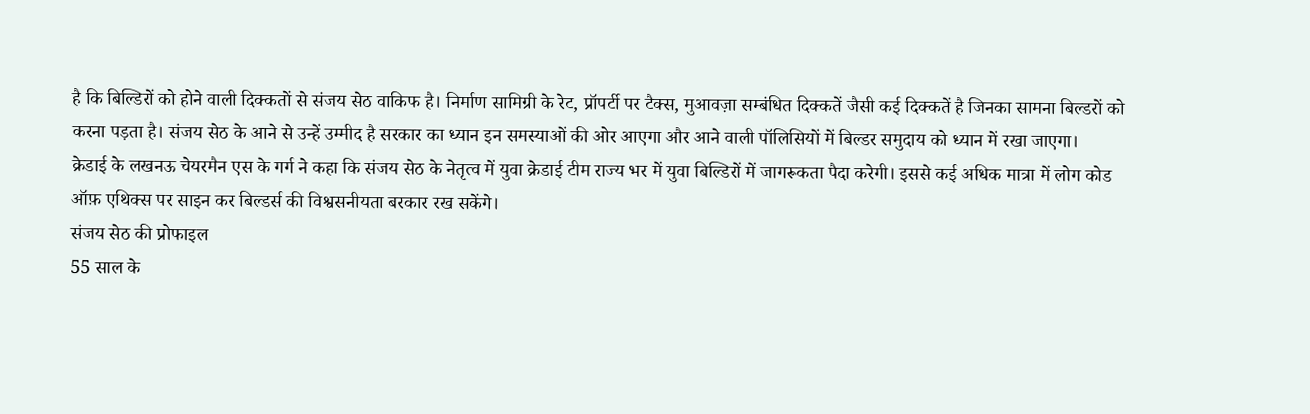है कि बिल्डिरों को होने वाली दिक्कतों से संजय सेठ वाकिफ है। निर्माण सामिग्री के रेट, प्रॉपर्टी पर टैक्स, मुआवज़ा सम्बंधित दिक्कतें जैसी कई दिक्कतें है जिनका सामना बिल्डरों को करना पड़ता है। संजय सेठ के आने से उन्हें उम्मीद है सरकार का ध्यान इन समस्याओं की ओर आएगा और आने वाली पॉलिसियों में बिल्डर समुदाय को ध्यान में रखा जाएगा।
क्रेडाई के लखनऊ चेयरमैन एस के गर्ग ने कहा कि संजय सेठ के नेतृत्व में युवा क्रेडाई टीम राज्य भर में युवा बिल्डिरों में जागरूकता पैदा करेगी। इससे कई अधिक मात्रा में लोग कोड ऑफ़ एथिक्स पर साइन कर बिल्डर्स की विश्वसनीयता बरकार रख सकेंगे।
संजय सेठ की प्रोफाइल
55 साल के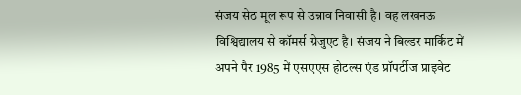संजय सेठ मूल रूप से उन्नाव निवासी है। वह लखनऊ विश्विद्यालय से कॉमर्स ग्रेजुएट है। संजय ने बिल्डर मार्किट में अपने पैर 1985 में एसएएस होटल्स एंड प्रॉपर्टीज प्राइवेट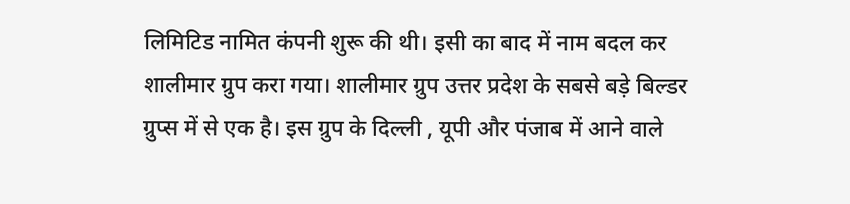लिमिटिड नामित कंपनी शुरू की थी। इसी का बाद में नाम बदल कर शालीमार ग्रुप करा गया। शालीमार ग्रुप उत्तर प्रदेश के सबसे बड़े बिल्डर ग्रुप्स में से एक है। इस ग्रुप के दिल्ली , यूपी और पंजाब में आने वाले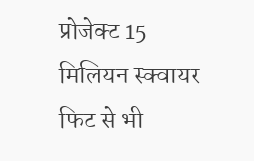प्रोजेक्ट 15 मिलियन स्क्वायर फिट से भी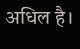अधिल है।